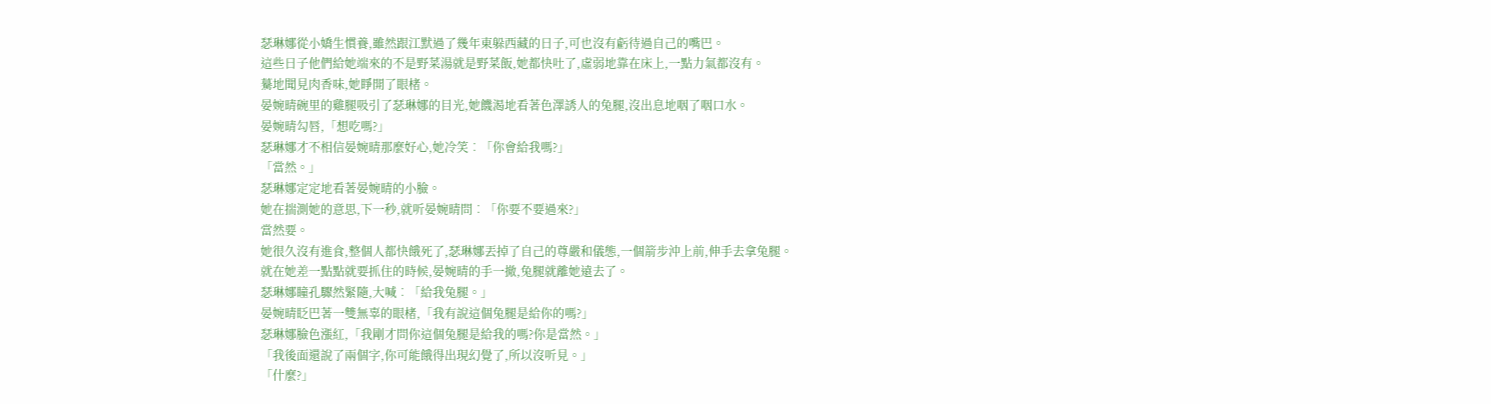瑟琳娜從小嬌生慣養,雖然跟江默過了幾年東躲西藏的日子,可也沒有虧待過自己的嘴巴。
這些日子他們給她端來的不是野菜湯就是野菜飯,她都快吐了,虛弱地靠在床上,一點力氣都沒有。
驀地聞見肉香味,她睜開了眼楮。
晏婉晴碗里的雞腿吸引了瑟琳娜的目光,她饑渴地看著色澤誘人的兔腿,沒出息地咽了咽口水。
晏婉晴勾唇,「想吃嗎?」
瑟琳娜才不相信晏婉晴那麼好心,她冷笑︰「你會給我嗎?」
「當然。」
瑟琳娜定定地看著晏婉晴的小臉。
她在揣測她的意思,下一秒,就听晏婉晴問︰「你要不要過來?」
當然要。
她很久沒有進食,整個人都快餓死了,瑟琳娜丟掉了自己的尊嚴和儀態,一個箭步沖上前,伸手去拿兔腿。
就在她差一點點就要抓住的時候,晏婉晴的手一撤,兔腿就離她遠去了。
瑟琳娜瞳孔驟然緊隨,大喊︰「給我兔腿。」
晏婉晴眨巴著一雙無辜的眼楮,「我有說這個兔腿是給你的嗎?」
瑟琳娜臉色漲紅,「我剛才問你這個兔腿是給我的嗎?你是當然。」
「我後面還說了兩個字,你可能餓得出現幻覺了,所以沒听見。」
「什麼?」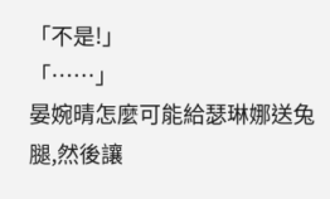「不是!」
「……」
晏婉晴怎麼可能給瑟琳娜送兔腿,然後讓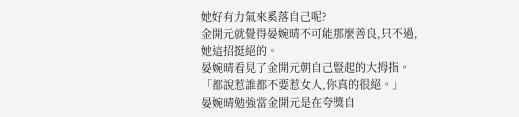她好有力氣來奚落自己呢?
金開元就覺得晏婉晴不可能那麼善良,只不過,她這招挺絕的。
晏婉晴看見了金開元朝自己豎起的大拇指。
「都說惹誰都不要惹女人,你真的很絕。」
晏婉晴勉強當金開元是在夸獎自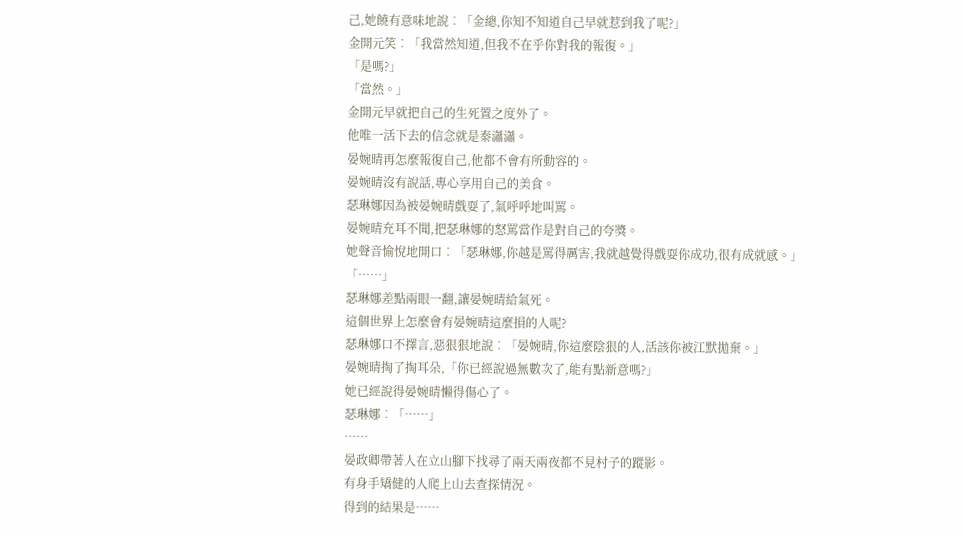己,她饒有意味地說︰「金總,你知不知道自己早就惹到我了呢?」
金開元笑︰「我當然知道,但我不在乎你對我的報復。」
「是嗎?」
「當然。」
金開元早就把自己的生死置之度外了。
他唯一活下去的信念就是秦瀟瀟。
晏婉晴再怎麼報復自己,他都不會有所動容的。
晏婉晴沒有說話,專心享用自己的美食。
瑟琳娜因為被晏婉晴戲耍了,氣呼呼地叫罵。
晏婉晴充耳不聞,把瑟琳娜的怒罵當作是對自己的夸獎。
她聲音愉悅地開口︰「瑟琳娜,你越是罵得厲害,我就越覺得戲耍你成功,很有成就感。」
「……」
瑟琳娜差點兩眼一翻,讓晏婉晴給氣死。
這個世界上怎麼會有晏婉晴這麼損的人呢?
瑟琳娜口不擇言,惡狠狠地說︰「晏婉晴,你這麼陰狠的人,活該你被江默拋棄。」
晏婉晴掏了掏耳朵,「你已經說過無數次了,能有點新意嗎?」
她已經說得晏婉晴懶得傷心了。
瑟琳娜︰「……」
……
晏政卿帶著人在立山腳下找尋了兩天兩夜都不見村子的蹤影。
有身手矯健的人爬上山去查探情況。
得到的結果是……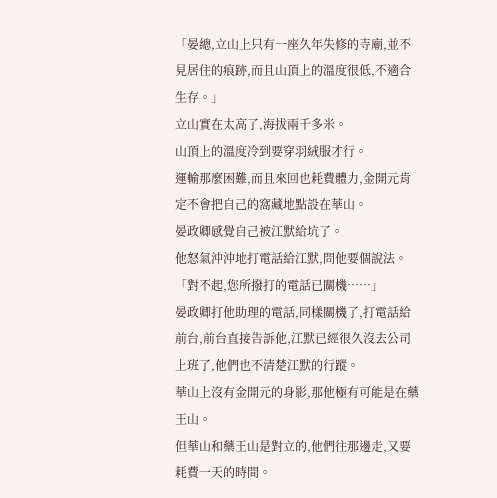「晏總,立山上只有一座久年失修的寺廟,並不見居住的痕跡,而且山頂上的溫度很低,不適合生存。」
立山實在太高了,海拔兩千多米。
山頂上的溫度冷到要穿羽絨服才行。
運輸那麼困難,而且來回也耗費體力,金開元肯定不會把自己的窩藏地點設在華山。
晏政卿感覺自己被江默給坑了。
他怒氣沖沖地打電話給江默,問他要個說法。
「對不起,您所撥打的電話已關機……」
晏政卿打他助理的電話,同樣關機了,打電話給前台,前台直接告訴他,江默已經很久沒去公司上班了,他們也不清楚江默的行蹤。
華山上沒有金開元的身影,那他極有可能是在藥王山。
但華山和藥王山是對立的,他們往那邊走,又要耗費一天的時間。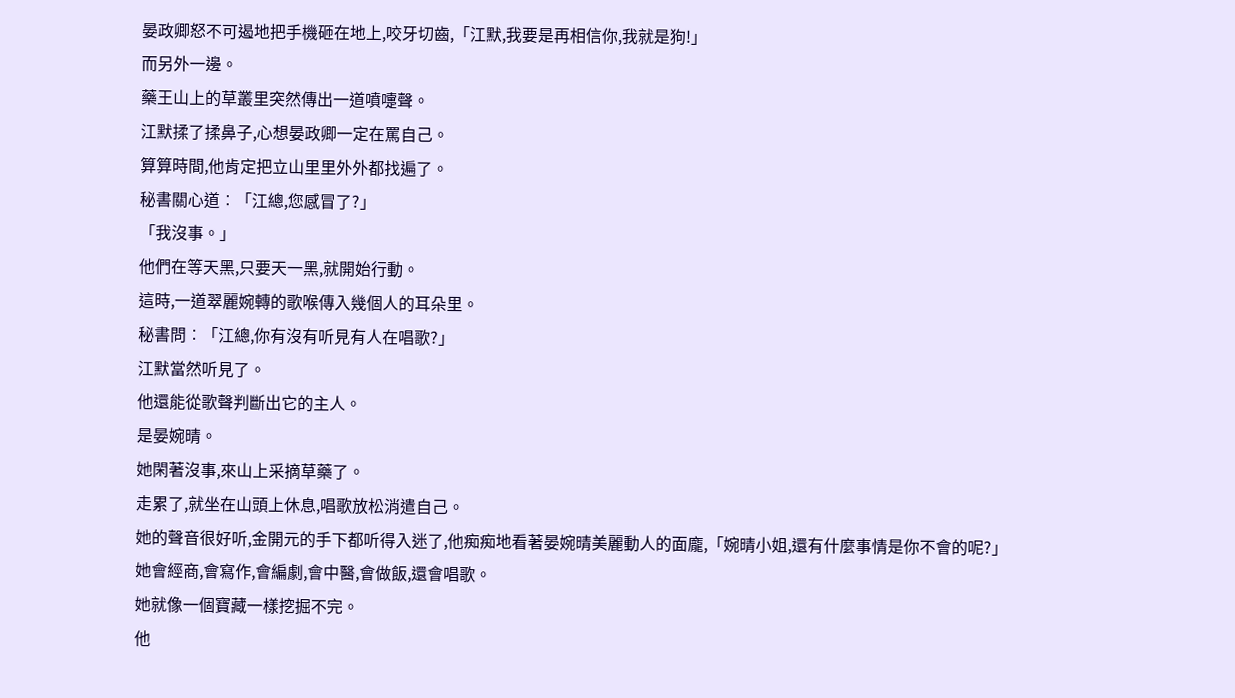晏政卿怒不可遏地把手機砸在地上,咬牙切齒,「江默,我要是再相信你,我就是狗!」
而另外一邊。
藥王山上的草叢里突然傳出一道噴嚏聲。
江默揉了揉鼻子,心想晏政卿一定在罵自己。
算算時間,他肯定把立山里里外外都找遍了。
秘書關心道︰「江總,您感冒了?」
「我沒事。」
他們在等天黑,只要天一黑,就開始行動。
這時,一道翠麗婉轉的歌喉傳入幾個人的耳朵里。
秘書問︰「江總,你有沒有听見有人在唱歌?」
江默當然听見了。
他還能從歌聲判斷出它的主人。
是晏婉晴。
她閑著沒事,來山上采摘草藥了。
走累了,就坐在山頭上休息,唱歌放松消遣自己。
她的聲音很好听,金開元的手下都听得入迷了,他痴痴地看著晏婉晴美麗動人的面龐,「婉晴小姐,還有什麼事情是你不會的呢?」
她會經商,會寫作,會編劇,會中醫,會做飯,還會唱歌。
她就像一個寶藏一樣挖掘不完。
他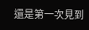還是第一次見到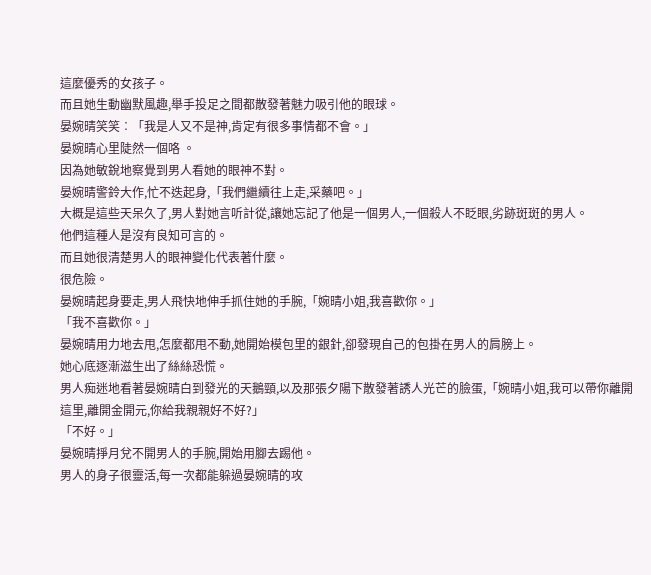這麼優秀的女孩子。
而且她生動幽默風趣,舉手投足之間都散發著魅力吸引他的眼球。
晏婉晴笑笑︰「我是人又不是神,肯定有很多事情都不會。」
晏婉晴心里陡然一個咯 。
因為她敏銳地察覺到男人看她的眼神不對。
晏婉晴警鈴大作,忙不迭起身,「我們繼續往上走,采藥吧。」
大概是這些天呆久了,男人對她言听計從,讓她忘記了他是一個男人,一個殺人不眨眼,劣跡斑斑的男人。
他們這種人是沒有良知可言的。
而且她很清楚男人的眼神變化代表著什麼。
很危險。
晏婉晴起身要走,男人飛快地伸手抓住她的手腕,「婉晴小姐,我喜歡你。」
「我不喜歡你。」
晏婉晴用力地去甩,怎麼都甩不動,她開始模包里的銀針,卻發現自己的包掛在男人的肩膀上。
她心底逐漸滋生出了絲絲恐慌。
男人痴迷地看著晏婉晴白到發光的天鵝頸,以及那張夕陽下散發著誘人光芒的臉蛋,「婉晴小姐,我可以帶你離開這里,離開金開元,你給我親親好不好?」
「不好。」
晏婉晴掙月兌不開男人的手腕,開始用腳去踢他。
男人的身子很靈活,每一次都能躲過晏婉晴的攻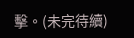擊。(未完待續)